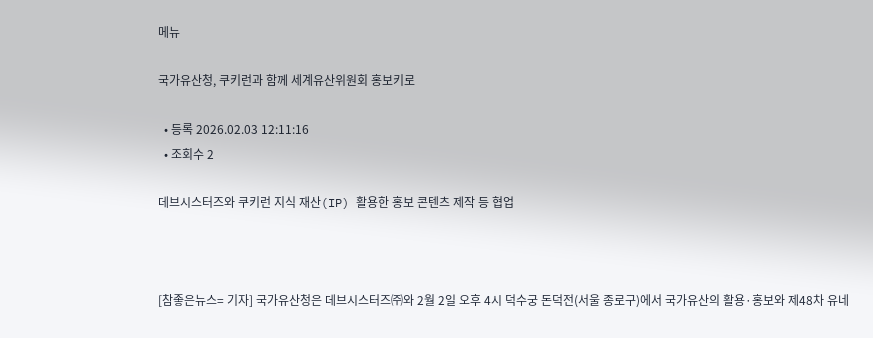메뉴

국가유산청, 쿠키런과 함께 세계유산위원회 홍보키로

  • 등록 2026.02.03 12:11:16
  • 조회수 2

데브시스터즈와 쿠키런 지식 재산(IP) 활용한 홍보 콘텐츠 제작 등 협업



[참좋은뉴스= 기자] 국가유산청은 데브시스터즈㈜와 2월 2일 오후 4시 덕수궁 돈덕전(서울 종로구)에서 국가유산의 활용·홍보와 제48차 유네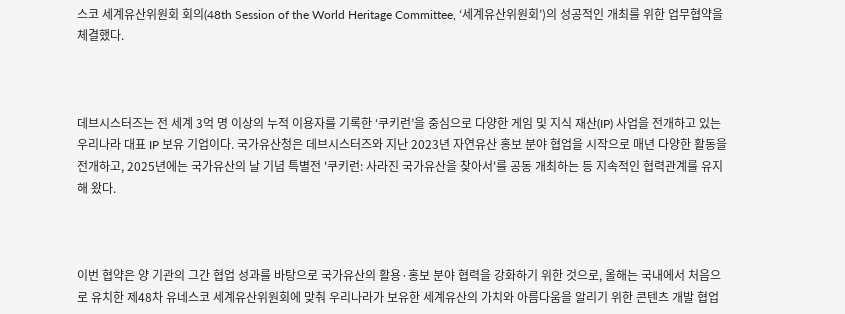스코 세계유산위원회 회의(48th Session of the World Heritage Committee, ‘세계유산위원회’)의 성공적인 개최를 위한 업무협약을 체결했다.



데브시스터즈는 전 세계 3억 명 이상의 누적 이용자를 기록한 ‘쿠키런’을 중심으로 다양한 게임 및 지식 재산(IP) 사업을 전개하고 있는 우리나라 대표 IP 보유 기업이다. 국가유산청은 데브시스터즈와 지난 2023년 자연유산 홍보 분야 협업을 시작으로 매년 다양한 활동을 전개하고, 2025년에는 국가유산의 날 기념 특별전 '쿠키런: 사라진 국가유산을 찾아서'를 공동 개최하는 등 지속적인 협력관계를 유지해 왔다.



이번 협약은 양 기관의 그간 협업 성과를 바탕으로 국가유산의 활용·홍보 분야 협력을 강화하기 위한 것으로, 올해는 국내에서 처음으로 유치한 제48차 유네스코 세계유산위원회에 맞춰 우리나라가 보유한 세계유산의 가치와 아름다움을 알리기 위한 콘텐츠 개발 협업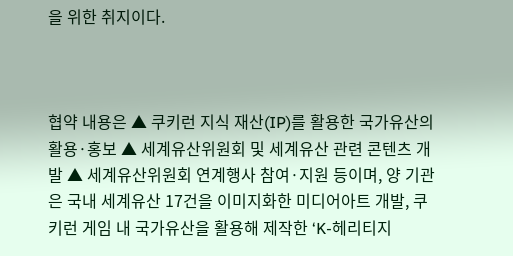을 위한 취지이다.



협약 내용은 ▲ 쿠키런 지식 재산(IP)를 활용한 국가유산의 활용·홍보 ▲ 세계유산위원회 및 세계유산 관련 콘텐츠 개발 ▲ 세계유산위원회 연계행사 참여·지원 등이며, 양 기관은 국내 세계유산 17건을 이미지화한 미디어아트 개발, 쿠키런 게임 내 국가유산을 활용해 제작한 ‘K-헤리티지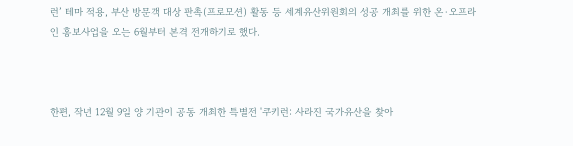런’ 테마 적용, 부산 방문객 대상 판촉(프로모션) 활동 등 세계유산위원회의 성공 개최를 위한 온·오프라인 홍보사업을 오는 6월부터 본격 전개하기로 했다.



한편, 작년 12월 9일 양 기관이 공동 개최한 특별전 '쿠키런: 사라진 국가유산을 찾아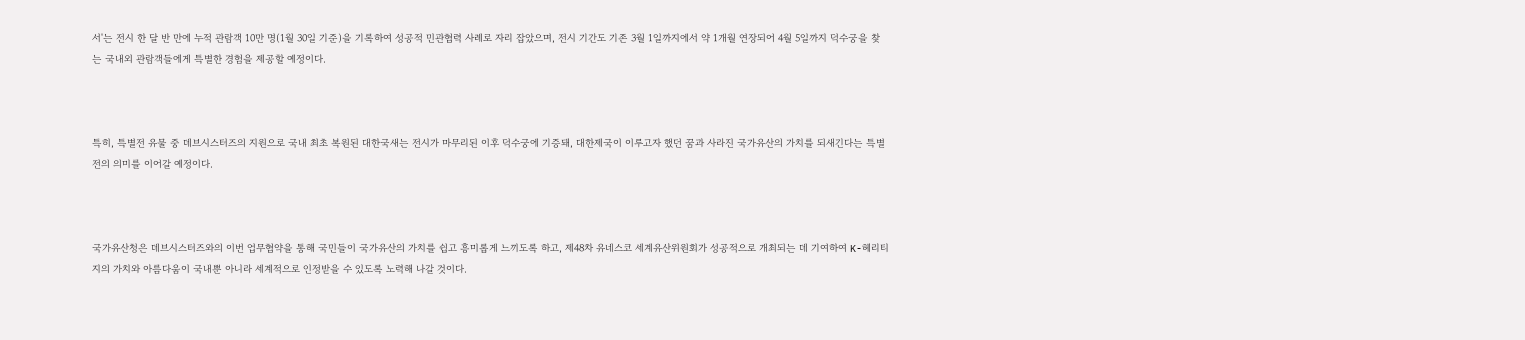서'는 전시 한 달 반 만에 누적 관람객 10만 명(1월 30일 기준)을 기록하여 성공적 민관협력 사례로 자리 잡았으며, 전시 기간도 기존 3월 1일까지에서 약 1개월 연장되어 4월 5일까지 덕수궁을 찾는 국내외 관람객들에게 특별한 경험을 제공할 예정이다.



특히, 특별전 유물 중 데브시스터즈의 지원으로 국내 최초 복원된 대한국새는 전시가 마무리된 이후 덕수궁에 기증돼, 대한제국이 이루고자 했던 꿈과 사라진 국가유산의 가치를 되새긴다는 특별전의 의미를 이어갈 예정이다.



국가유산청은 데브시스터즈와의 이번 업무협약을 통해 국민들이 국가유산의 가치를 쉽고 흥미롭게 느끼도록 하고, 제48차 유네스코 세계유산위원회가 성공적으로 개최되는 데 기여하여 K-헤리티지의 가치와 아름다움이 국내뿐 아니라 세계적으로 인정받을 수 있도록 노력해 나갈 것이다.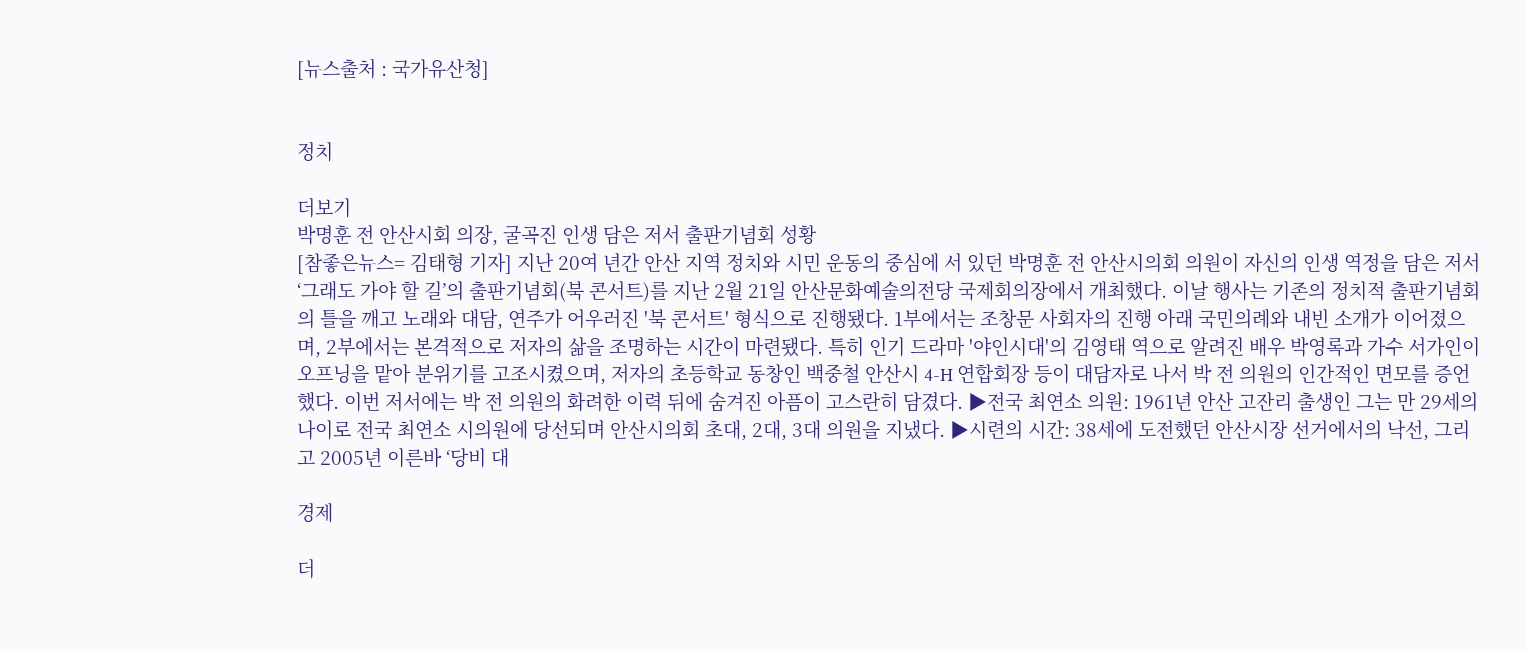[뉴스출처 : 국가유산청]


정치

더보기
박명훈 전 안산시회 의장, 굴곡진 인생 담은 저서 출판기념회 성황
[참좋은뉴스= 김태형 기자] 지난 20여 년간 안산 지역 정치와 시민 운동의 중심에 서 있던 박명훈 전 안산시의회 의원이 자신의 인생 역정을 담은 저서 ‘그래도 가야 할 길’의 출판기념회(북 콘서트)를 지난 2월 21일 안산문화예술의전당 국제회의장에서 개최했다. 이날 행사는 기존의 정치적 출판기념회의 틀을 깨고 노래와 대담, 연주가 어우러진 '북 콘서트' 형식으로 진행됐다. 1부에서는 조창문 사회자의 진행 아래 국민의례와 내빈 소개가 이어졌으며, 2부에서는 본격적으로 저자의 삶을 조명하는 시간이 마련됐다. 특히 인기 드라마 '야인시대'의 김영태 역으로 알려진 배우 박영록과 가수 서가인이 오프닝을 맡아 분위기를 고조시켰으며, 저자의 초등학교 동창인 백중철 안산시 4-H 연합회장 등이 대담자로 나서 박 전 의원의 인간적인 면모를 증언했다. 이번 저서에는 박 전 의원의 화려한 이력 뒤에 숨겨진 아픔이 고스란히 담겼다. ▶전국 최연소 의원: 1961년 안산 고잔리 출생인 그는 만 29세의 나이로 전국 최연소 시의원에 당선되며 안산시의회 초대, 2대, 3대 의원을 지냈다. ▶시련의 시간: 38세에 도전했던 안산시장 선거에서의 낙선, 그리고 2005년 이른바 ‘당비 대

경제

더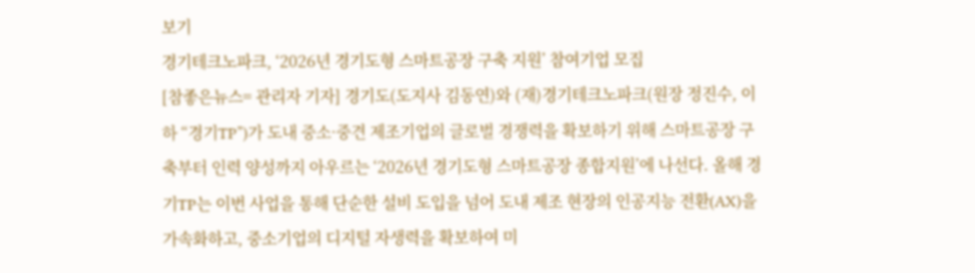보기
경기테크노파크, ‘2026년 경기도형 스마트공장 구축 지원’ 참여기업 모집
[참좋은뉴스= 관리자 기자] 경기도(도지사 김동연)와 (재)경기테크노파크(원장 정진수, 이하 “경기TP”)가 도내 중소·중견 제조기업의 글로벌 경쟁력을 확보하기 위해 스마트공장 구축부터 인력 양성까지 아우르는 ‘2026년 경기도형 스마트공장 종합지원’에 나선다. 올해 경기TP는 이번 사업을 통해 단순한 설비 도입을 넘어 도내 제조 현장의 인공지능 전환(AX)을 가속화하고, 중소기업의 디지털 자생력을 확보하여 미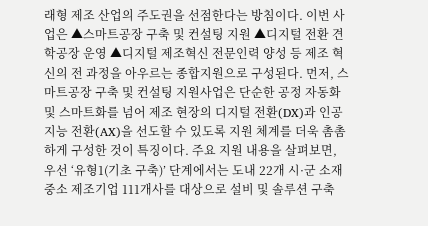래형 제조 산업의 주도권을 선점한다는 방침이다. 이번 사업은 ▲스마트공장 구축 및 컨설팅 지원 ▲디지털 전환 견학공장 운영 ▲디지털 제조혁신 전문인력 양성 등 제조 혁신의 전 과정을 아우르는 종합지원으로 구성된다. 먼저, 스마트공장 구축 및 컨설팅 지원사업은 단순한 공정 자동화 및 스마트화를 넘어 제조 현장의 디지털 전환(DX)과 인공지능 전환(AX)을 선도할 수 있도록 지원 체계를 더욱 촘촘하게 구성한 것이 특징이다. 주요 지원 내용을 살펴보면, 우선 ‘유형1(기초 구축)’ 단계에서는 도내 22개 시·군 소재 중소 제조기업 111개사를 대상으로 설비 및 솔루션 구축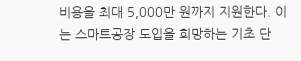비용을 최대 5,000만 원까지 지원한다. 이는 스마트공장 도입을 희망하는 기초 단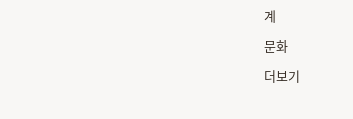계

문화

더보기